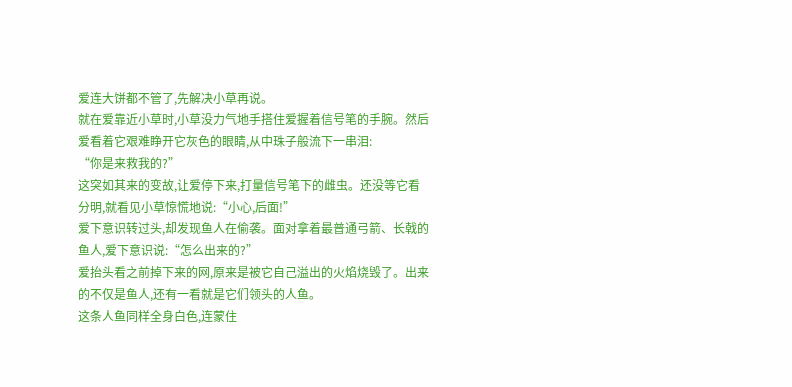爱连大饼都不管了,先解决小草再说。
就在爱靠近小草时,小草没力气地手搭住爱握着信号笔的手腕。然后爱看着它艰难睁开它灰色的眼睛,从中珠子般流下一串泪:
“你是来救我的?”
这突如其来的变故,让爱停下来,打量信号笔下的雌虫。还没等它看分明,就看见小草惊慌地说:“小心,后面!”
爱下意识转过头,却发现鱼人在偷袭。面对拿着最普通弓箭、长戟的鱼人,爱下意识说:“怎么出来的?”
爱抬头看之前掉下来的网,原来是被它自己溢出的火焰烧毁了。出来的不仅是鱼人,还有一看就是它们领头的人鱼。
这条人鱼同样全身白色,连蒙住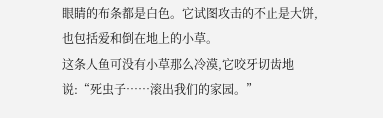眼睛的布条都是白色。它试图攻击的不止是大饼,也包括爱和倒在地上的小草。
这条人鱼可没有小草那么冷漠,它咬牙切齿地说:“死虫子……滚出我们的家园。”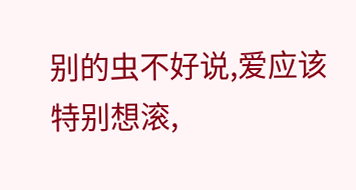别的虫不好说,爱应该特别想滚,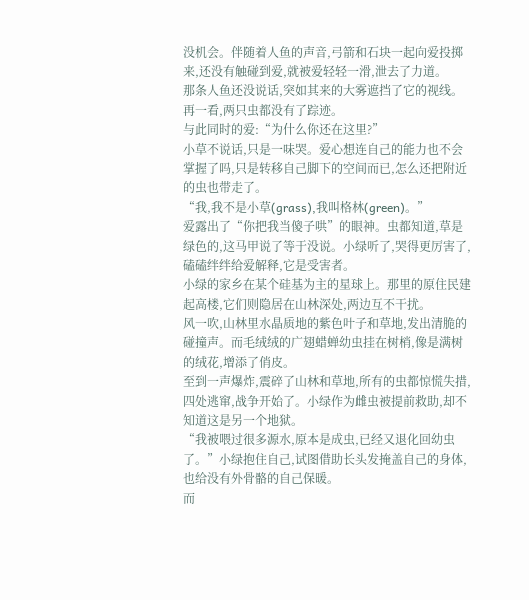没机会。伴随着人鱼的声音,弓箭和石块一起向爱投掷来,还没有触碰到爱,就被爱轻轻一滑,泄去了力道。
那条人鱼还没说话,突如其来的大雾遮挡了它的视线。再一看,两只虫都没有了踪迹。
与此同时的爱:“为什么你还在这里?”
小草不说话,只是一味哭。爱心想连自己的能力也不会掌握了吗,只是转移自己脚下的空间而已,怎么还把附近的虫也带走了。
“我,我不是小草(grass),我叫格林(green)。”
爱露出了“你把我当傻子哄”的眼神。虫都知道,草是绿色的,这马甲说了等于没说。小绿听了,哭得更厉害了,磕磕绊绊给爱解释,它是受害者。
小绿的家乡在某个硅基为主的星球上。那里的原住民建起高楼,它们则隐居在山林深处,两边互不干扰。
风一吹,山林里水晶质地的紫色叶子和草地,发出清脆的碰撞声。而毛绒绒的广翅蜡蝉幼虫挂在树梢,像是满树的绒花,增添了俏皮。
至到一声爆炸,震碎了山林和草地,所有的虫都惊慌失措,四处逃窜,战争开始了。小绿作为雌虫被提前救助,却不知道这是另一个地狱。
“我被喂过很多源水,原本是成虫,已经又退化回幼虫了。”小绿抱住自己,试图借助长头发掩盖自己的身体,也给没有外骨骼的自己保暖。
而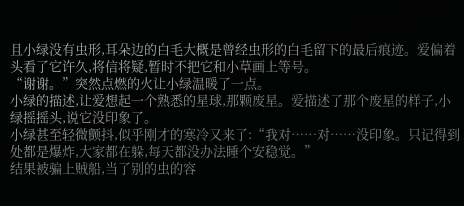且小绿没有虫形,耳朵边的白毛大概是曾经虫形的白毛留下的最后痕迹。爱偏着头看了它许久,将信将疑,暂时不把它和小草画上等号。
“谢谢。”突然点燃的火让小绿温暖了一点。
小绿的描述,让爱想起一个熟悉的星球,那颗废星。爱描述了那个废星的样子,小绿摇摇头,说它没印象了。
小绿甚至轻微颤抖,似乎刚才的寒冷又来了:“我对……对……没印象。只记得到处都是爆炸,大家都在躲,每天都没办法睡个安稳觉。”
结果被骗上贼船,当了别的虫的容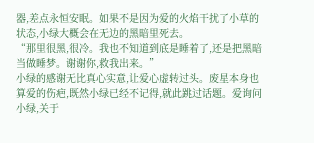器,差点永恒安眠。如果不是因为爱的火焰干扰了小草的状态,小绿大概会在无边的黑暗里死去。
“那里很黑,很冷。我也不知道到底是睡着了,还是把黑暗当做睡梦。谢谢你,救我出来。”
小绿的感谢无比真心实意,让爱心虚转过头。废星本身也算爱的伤疤,既然小绿已经不记得,就此跳过话题。爱询问小绿,关于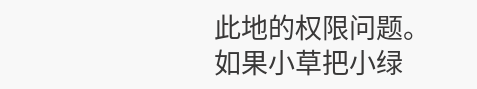此地的权限问题。
如果小草把小绿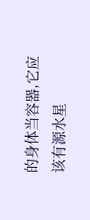的身体当容器,它应该有源水星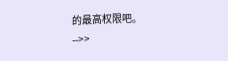的最高权限吧。
-->>